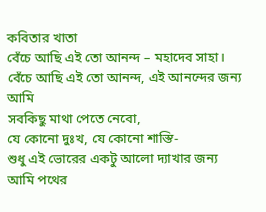কবিতার খাতা
বেঁচে আছি এই তো আনন্দ – মহাদেব সাহা।
বেঁচে আছি এই তো আনন্দ, এই আনন্দের জন্য আমি
সবকিছু মাথা পেতে নেবো,
যে কোনো দুঃখ, যে কোনো শাস্তি-
শুধু এই ভোরের একটু আলো দ্যাখার জন্য
আমি পথের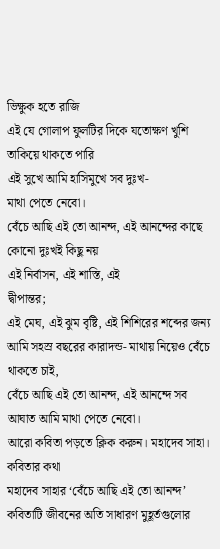ভিক্ষুক হতে রাজি
এই যে গোলাপ ফুলটির দিকে যতোক্ষণ খুশি
তাকিয়ে থাকতে পারি
এই সুখে আমি হাসিমুখে সব দুঃখ-
মাথা পেতে নেবো।
বেঁচে আছি এই তো আনন্দ, এই আনন্দের কাছে
কোনো দুঃখই কিছু নয়
এই নির্বাসন, এই শাস্তি, এই
দ্বীপান্তর;
এই মেঘ, এই ঝুম বৃষ্টি, এই শিশিরের শব্দের জন্য
আমি সহস্র বছরের কারাদন্ড- মাথায় নিয়েও বেঁচে থাকতে চাই,
বেঁচে আছি এই তো আনন্দ, এই আনন্দে সব
আঘাত আমি মাথা পেতে নেবো।
আরো কবিতা পড়তে ক্লিক করুন। মহাদেব সাহা।
কবিতার কথা
মহাদেব সাহার ‘বেঁচে আছি এই তো আনন্দ’ কবিতাটি জীবনের অতি সাধারণ মুহূর্তগুলোর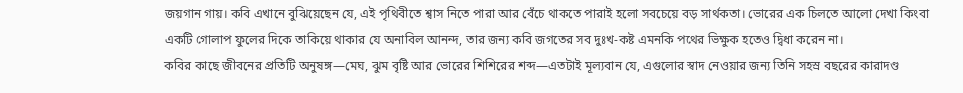জয়গান গায়। কবি এখানে বুঝিয়েছেন যে, এই পৃথিবীতে শ্বাস নিতে পারা আর বেঁচে থাকতে পারাই হলো সবচেয়ে বড় সার্থকতা। ভোরের এক চিলতে আলো দেখা কিংবা একটি গোলাপ ফুলের দিকে তাকিয়ে থাকার যে অনাবিল আনন্দ, তার জন্য কবি জগতের সব দুঃখ-কষ্ট এমনকি পথের ভিক্ষুক হতেও দ্বিধা করেন না।
কবির কাছে জীবনের প্রতিটি অনুষঙ্গ—মেঘ, ঝুম বৃষ্টি আর ভোরের শিশিরের শব্দ—এতটাই মূল্যবান যে, এগুলোর স্বাদ নেওয়ার জন্য তিনি সহস্র বছরের কারাদণ্ড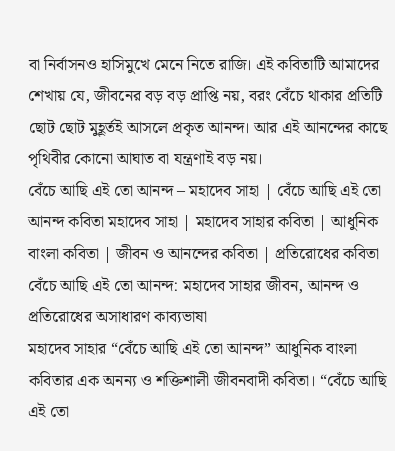বা নির্বাসনও হাসিমুখে মেনে নিতে রাজি। এই কবিতাটি আমাদের শেখায় যে, জীবনের বড় বড় প্রাপ্তি নয়, বরং বেঁচে থাকার প্রতিটি ছোট ছোট মুহূর্তই আসলে প্রকৃত আনন্দ। আর এই আনন্দের কাছে পৃথিবীর কোনো আঘাত বা যন্ত্রণাই বড় নয়।
বেঁচে আছি এই তো আনন্দ – মহাদেব সাহা | বেঁচে আছি এই তো আনন্দ কবিতা মহাদেব সাহা | মহাদেব সাহার কবিতা | আধুনিক বাংলা কবিতা | জীবন ও আনন্দের কবিতা | প্রতিরোধের কবিতা
বেঁচে আছি এই তো আনন্দ: মহাদেব সাহার জীবন, আনন্দ ও প্রতিরোধের অসাধারণ কাব্যভাষা
মহাদেব সাহার “বেঁচে আছি এই তো আনন্দ” আধুনিক বাংলা কবিতার এক অনন্য ও শক্তিশালী জীবনবাদী কবিতা। “বেঁচে আছি এই তো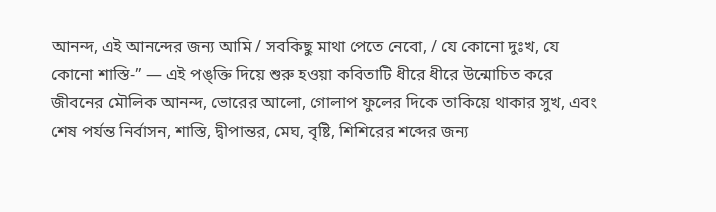আনন্দ, এই আনন্দের জন্য আমি / সবকিছু মাথা পেতে নেবো, / যে কোনো দুঃখ, যে কোনো শাস্তি-” — এই পঙ্ক্তি দিয়ে শুরু হওয়া কবিতাটি ধীরে ধীরে উন্মোচিত করে জীবনের মৌলিক আনন্দ, ভোরের আলো, গোলাপ ফুলের দিকে তাকিয়ে থাকার সুখ, এবং শেষ পর্যন্ত নির্বাসন, শাস্তি, দ্বীপান্তর, মেঘ, বৃষ্টি, শিশিরের শব্দের জন্য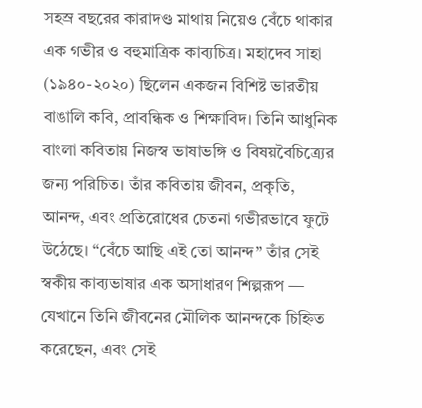সহস্র বছরের কারাদণ্ড মাথায় নিয়েও বেঁচে থাকার এক গভীর ও বহুমাত্রিক কাব্যচিত্র। মহাদেব সাহা (১৯৪০-২০২০) ছিলেন একজন বিশিষ্ট ভারতীয় বাঙালি কবি, প্রাবন্ধিক ও শিক্ষাবিদ। তিনি আধুনিক বাংলা কবিতায় নিজস্ব ভাষাভঙ্গি ও বিষয়বৈচিত্র্যের জন্য পরিচিত। তাঁর কবিতায় জীবন, প্রকৃতি, আনন্দ, এবং প্রতিরোধের চেতনা গভীরভাবে ফুটে উঠেছে। “বেঁচে আছি এই তো আনন্দ” তাঁর সেই স্বকীয় কাব্যভাষার এক অসাধারণ শিল্পরূপ — যেখানে তিনি জীবনের মৌলিক আনন্দকে চিহ্নিত করেছেন, এবং সেই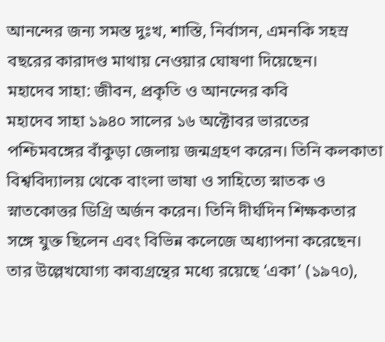আনন্দের জন্য সমস্ত দুঃখ, শাস্তি, নির্বাসন, এমনকি সহস্র বছরের কারাদণ্ড মাথায় নেওয়ার ঘোষণা দিয়েছেন।
মহাদেব সাহা: জীবন, প্রকৃতি ও আনন্দের কবি
মহাদেব সাহা ১৯৪০ সালের ১৬ অক্টোবর ভারতের পশ্চিমবঙ্গের বাঁকুড়া জেলায় জন্মগ্রহণ করেন। তিনি কলকাতা বিশ্ববিদ্যালয় থেকে বাংলা ভাষা ও সাহিত্যে স্নাতক ও স্নাতকোত্তর ডিগ্রি অর্জন করেন। তিনি দীর্ঘদিন শিক্ষকতার সঙ্গে যুক্ত ছিলেন এবং বিভিন্ন কলেজে অধ্যাপনা করেছেন।
তার উল্লেখযোগ্য কাব্যগ্রন্থের মধ্যে রয়েছে ‘একা’ (১৯৭০),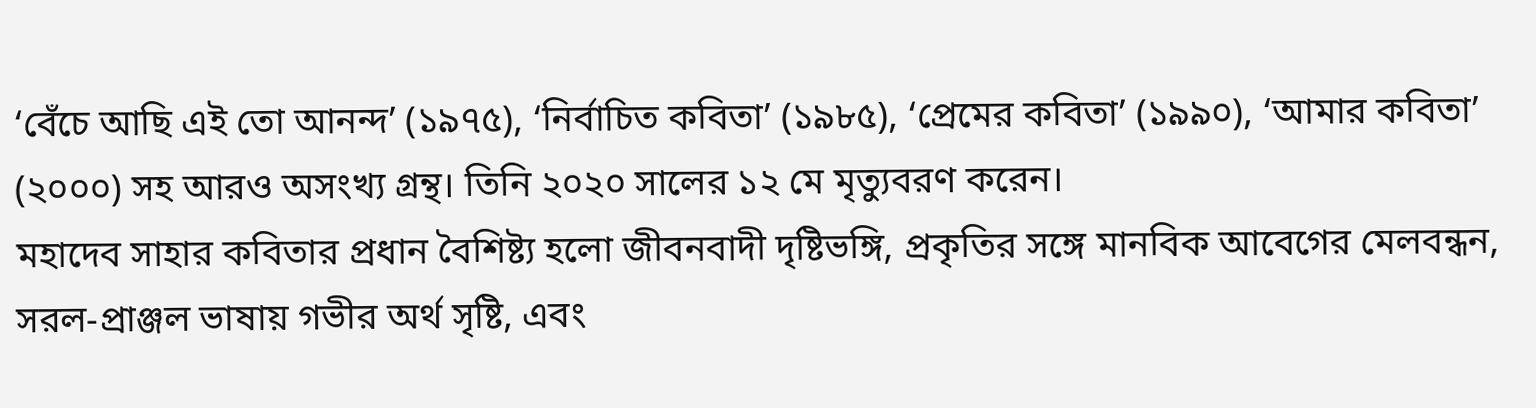‘বেঁচে আছি এই তো আনন্দ’ (১৯৭৫), ‘নির্বাচিত কবিতা’ (১৯৮৫), ‘প্রেমের কবিতা’ (১৯৯০), ‘আমার কবিতা’ (২০০০) সহ আরও অসংখ্য গ্রন্থ। তিনি ২০২০ সালের ১২ মে মৃত্যুবরণ করেন।
মহাদেব সাহার কবিতার প্রধান বৈশিষ্ট্য হলো জীবনবাদী দৃষ্টিভঙ্গি, প্রকৃতির সঙ্গে মানবিক আবেগের মেলবন্ধন, সরল-প্রাঞ্জল ভাষায় গভীর অর্থ সৃষ্টি, এবং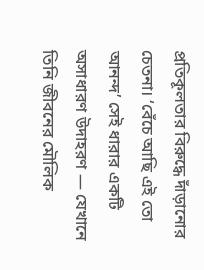প্রতিকূলতার বিরুদ্ধে দাঁড়ানোর চেতনা। ‘বেঁচে আছি এই তো আনন্দ’ সেই ধারার একটি অসাধারণ উদাহরণ — যেখানে তিনি জীবনের মৌলিক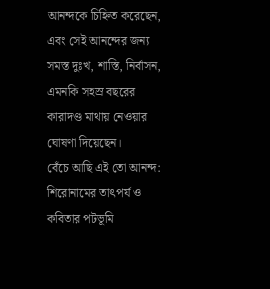আনন্দকে চিহ্নিত করেছেন, এবং সেই আনন্দের জন্য সমস্ত দুঃখ, শাস্তি, নির্বাসন, এমনকি সহস্র বছরের কারাদণ্ড মাথায় নেওয়ার ঘোষণা দিয়েছেন।
বেঁচে আছি এই তো আনন্দ: শিরোনামের তাৎপর্য ও কবিতার পটভূমি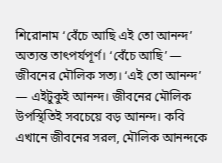শিরোনাম ‘বেঁচে আছি এই তো আনন্দ’ অত্যন্ত তাৎপর্যপূর্ণ। ‘বেঁচে আছি’ — জীবনের মৌলিক সত্য। ‘এই তো আনন্দ’ — এইটুকুই আনন্দ। জীবনের মৌলিক উপস্থিতিই সবচেয়ে বড় আনন্দ। কবি এখানে জীবনের সরল, মৌলিক আনন্দকে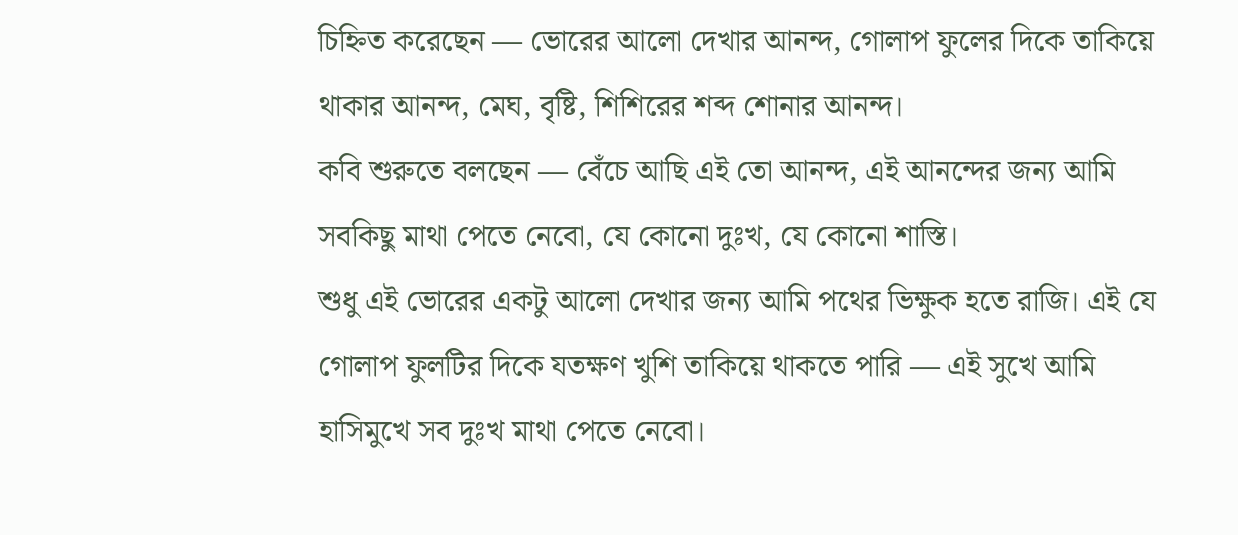চিহ্নিত করেছেন — ভোরের আলো দেখার আনন্দ, গোলাপ ফুলের দিকে তাকিয়ে থাকার আনন্দ, মেঘ, বৃষ্টি, শিশিরের শব্দ শোনার আনন্দ।
কবি শুরুতে বলছেন — বেঁচে আছি এই তো আনন্দ, এই আনন্দের জন্য আমি সবকিছু মাথা পেতে নেবো, যে কোনো দুঃখ, যে কোনো শাস্তি।
শুধু এই ভোরের একটু আলো দেখার জন্য আমি পথের ভিক্ষুক হতে রাজি। এই যে গোলাপ ফুলটির দিকে যতক্ষণ খুশি তাকিয়ে থাকতে পারি — এই সুখে আমি হাসিমুখে সব দুঃখ মাথা পেতে নেবো।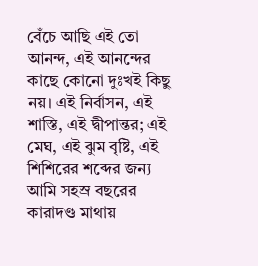বেঁচে আছি এই তো আনন্দ, এই আনন্দের কাছে কোনো দুঃখই কিছু নয়। এই নির্বাসন, এই শাস্তি, এই দ্বীপান্তর; এই মেঘ, এই ঝুম বৃষ্টি, এই শিশিরের শব্দের জন্য আমি সহস্র বছরের কারাদণ্ড মাথায়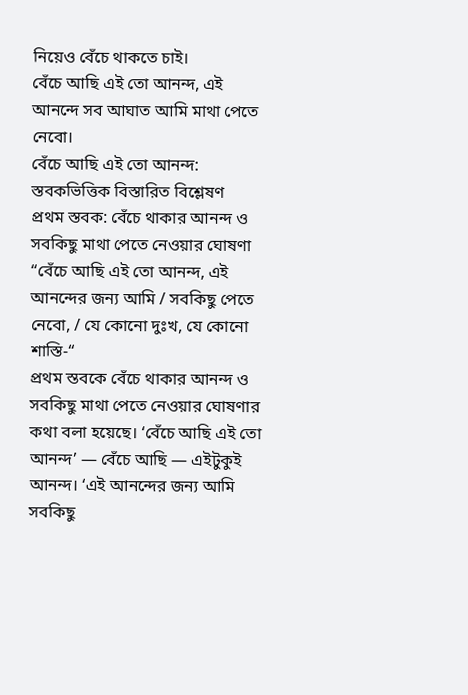নিয়েও বেঁচে থাকতে চাই।
বেঁচে আছি এই তো আনন্দ, এই আনন্দে সব আঘাত আমি মাথা পেতে নেবো।
বেঁচে আছি এই তো আনন্দ: স্তবকভিত্তিক বিস্তারিত বিশ্লেষণ
প্রথম স্তবক: বেঁচে থাকার আনন্দ ও সবকিছু মাথা পেতে নেওয়ার ঘোষণা
“বেঁচে আছি এই তো আনন্দ, এই আনন্দের জন্য আমি / সবকিছু পেতে নেবো, / যে কোনো দুঃখ, যে কোনো শাস্তি-“
প্রথম স্তবকে বেঁচে থাকার আনন্দ ও সবকিছু মাথা পেতে নেওয়ার ঘোষণার কথা বলা হয়েছে। ‘বেঁচে আছি এই তো আনন্দ’ — বেঁচে আছি — এইটুকুই আনন্দ। ‘এই আনন্দের জন্য আমি সবকিছু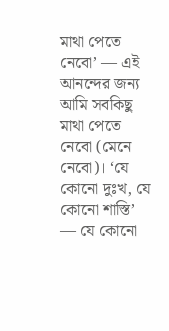মাথা পেতে নেবো’ — এই আনন্দের জন্য আমি সবকিছু মাথা পেতে নেবো (মেনে নেবো)। ‘যে কোনো দুঃখ, যে কোনো শাস্তি’ — যে কোনো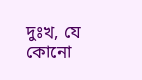দুঃখ, যে কোনো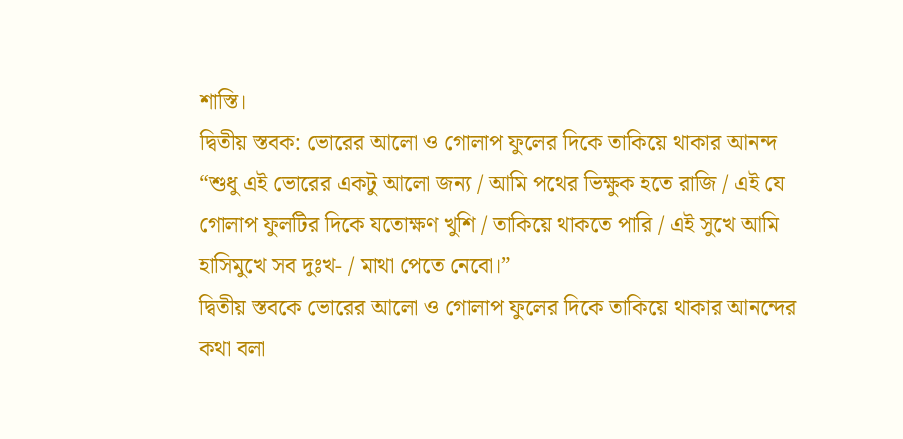শাস্তি।
দ্বিতীয় স্তবক: ভোরের আলো ও গোলাপ ফুলের দিকে তাকিয়ে থাকার আনন্দ
“শুধু এই ভোরের একটু আলো জন্য / আমি পথের ভিক্ষুক হতে রাজি / এই যে গোলাপ ফুলটির দিকে যতোক্ষণ খুশি / তাকিয়ে থাকতে পারি / এই সুখে আমি হাসিমুখে সব দুঃখ- / মাথা পেতে নেবো।”
দ্বিতীয় স্তবকে ভোরের আলো ও গোলাপ ফুলের দিকে তাকিয়ে থাকার আনন্দের কথা বলা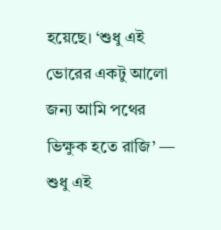হয়েছে। ‘শুধু এই ভোরের একটু আলো জন্য আমি পথের ভিক্ষুক হতে রাজি’ — শুধু এই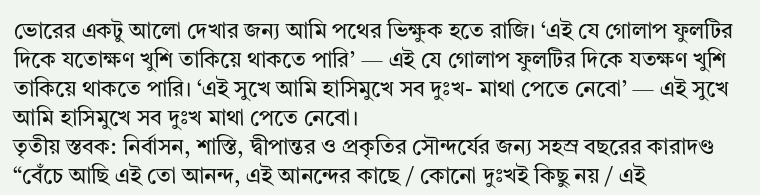ভোরের একটু আলো দেখার জন্য আমি পথের ভিক্ষুক হতে রাজি। ‘এই যে গোলাপ ফুলটির দিকে যতোক্ষণ খুশি তাকিয়ে থাকতে পারি’ — এই যে গোলাপ ফুলটির দিকে যতক্ষণ খুশি তাকিয়ে থাকতে পারি। ‘এই সুখে আমি হাসিমুখে সব দুঃখ- মাথা পেতে নেবো’ — এই সুখে আমি হাসিমুখে সব দুঃখ মাথা পেতে নেবো।
তৃতীয় স্তবক: নির্বাসন, শাস্তি, দ্বীপান্তর ও প্রকৃতির সৌন্দর্যের জন্য সহস্র বছরের কারাদণ্ড
“বেঁচে আছি এই তো আনন্দ, এই আনন্দের কাছে / কোনো দুঃখই কিছু নয় / এই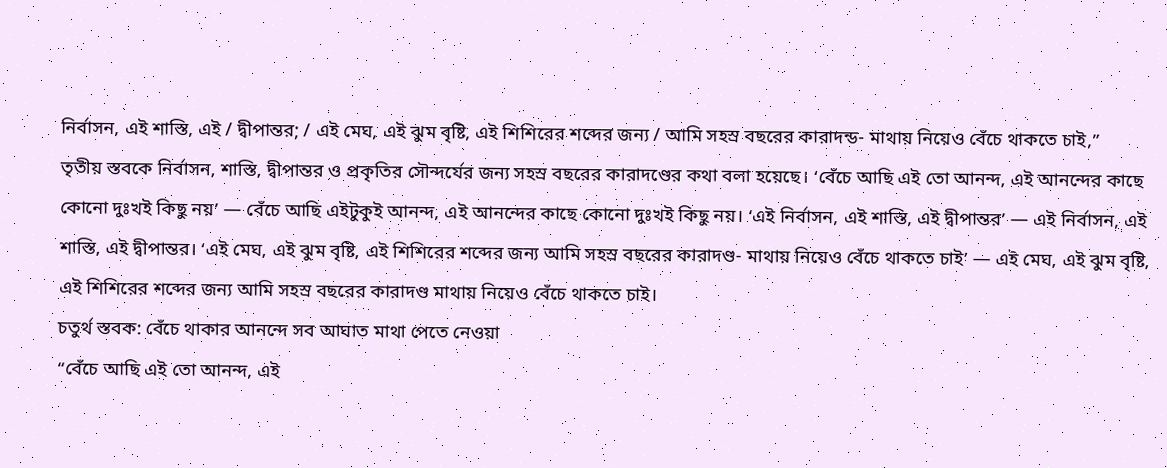নির্বাসন, এই শাস্তি, এই / দ্বীপান্তর; / এই মেঘ, এই ঝুম বৃষ্টি, এই শিশিরের শব্দের জন্য / আমি সহস্র বছরের কারাদন্ড- মাথায় নিয়েও বেঁচে থাকতে চাই,”
তৃতীয় স্তবকে নির্বাসন, শাস্তি, দ্বীপান্তর ও প্রকৃতির সৌন্দর্যের জন্য সহস্র বছরের কারাদণ্ডের কথা বলা হয়েছে। ‘বেঁচে আছি এই তো আনন্দ, এই আনন্দের কাছে কোনো দুঃখই কিছু নয়’ — বেঁচে আছি এইটুকুই আনন্দ, এই আনন্দের কাছে কোনো দুঃখই কিছু নয়। ‘এই নির্বাসন, এই শাস্তি, এই দ্বীপান্তর’ — এই নির্বাসন, এই শাস্তি, এই দ্বীপান্তর। ‘এই মেঘ, এই ঝুম বৃষ্টি, এই শিশিরের শব্দের জন্য আমি সহস্র বছরের কারাদণ্ড- মাথায় নিয়েও বেঁচে থাকতে চাই’ — এই মেঘ, এই ঝুম বৃষ্টি, এই শিশিরের শব্দের জন্য আমি সহস্র বছরের কারাদণ্ড মাথায় নিয়েও বেঁচে থাকতে চাই।
চতুর্থ স্তবক: বেঁচে থাকার আনন্দে সব আঘাত মাথা পেতে নেওয়া
“বেঁচে আছি এই তো আনন্দ, এই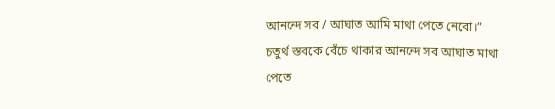আনন্দে সব / আঘাত আমি মাথা পেতে নেবো।”
চতুর্থ স্তবকে বেঁচে থাকার আনন্দে সব আঘাত মাথা পেতে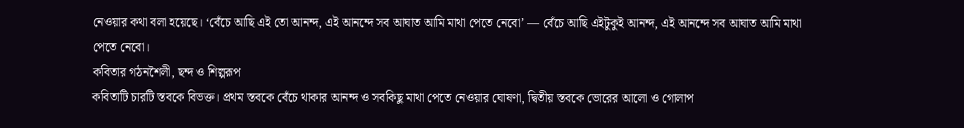নেওয়ার কথা বলা হয়েছে। ‘বেঁচে আছি এই তো আনন্দ, এই আনন্দে সব আঘাত আমি মাথা পেতে নেবো’ — বেঁচে আছি এইটুকুই আনন্দ, এই আনন্দে সব আঘাত আমি মাথা পেতে নেবো।
কবিতার গঠনশৈলী, ছন্দ ও শিল্পরূপ
কবিতাটি চারটি স্তবকে বিভক্ত। প্রথম স্তবকে বেঁচে থাকার আনন্দ ও সবকিছু মাথা পেতে নেওয়ার ঘোষণা, দ্বিতীয় স্তবকে ভোরের আলো ও গোলাপ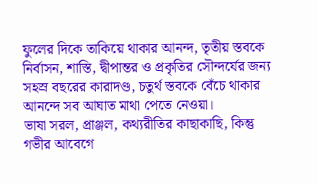ফুলের দিকে তাকিয়ে থাকার আনন্দ, তৃতীয় স্তবকে নির্বাসন, শাস্তি, দ্বীপান্তর ও প্রকৃতির সৌন্দর্যের জন্য সহস্র বছরের কারাদণ্ড, চতুর্থ স্তবকে বেঁচে থাকার আনন্দে সব আঘাত মাথা পেতে নেওয়া।
ভাষা সরল, প্রাঞ্জল, কথ্যরীতির কাছাকাছি, কিন্তু গভীর আবেগে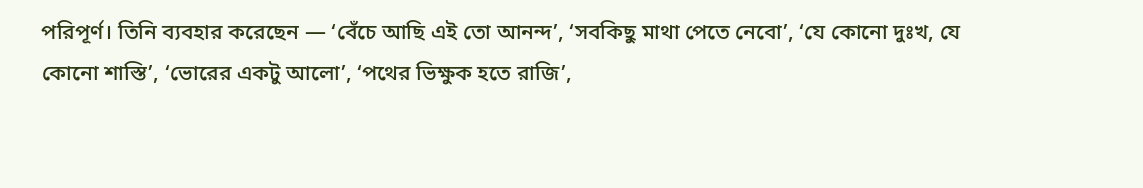পরিপূর্ণ। তিনি ব্যবহার করেছেন — ‘বেঁচে আছি এই তো আনন্দ’, ‘সবকিছু মাথা পেতে নেবো’, ‘যে কোনো দুঃখ, যে কোনো শাস্তি’, ‘ভোরের একটু আলো’, ‘পথের ভিক্ষুক হতে রাজি’,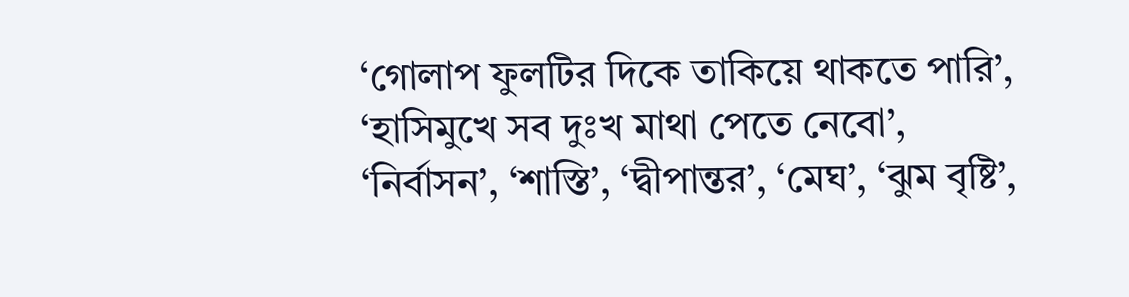‘গোলাপ ফুলটির দিকে তাকিয়ে থাকতে পারি’, ‘হাসিমুখে সব দুঃখ মাথা পেতে নেবো’, ‘নির্বাসন’, ‘শাস্তি’, ‘দ্বীপান্তর’, ‘মেঘ’, ‘ঝুম বৃষ্টি’,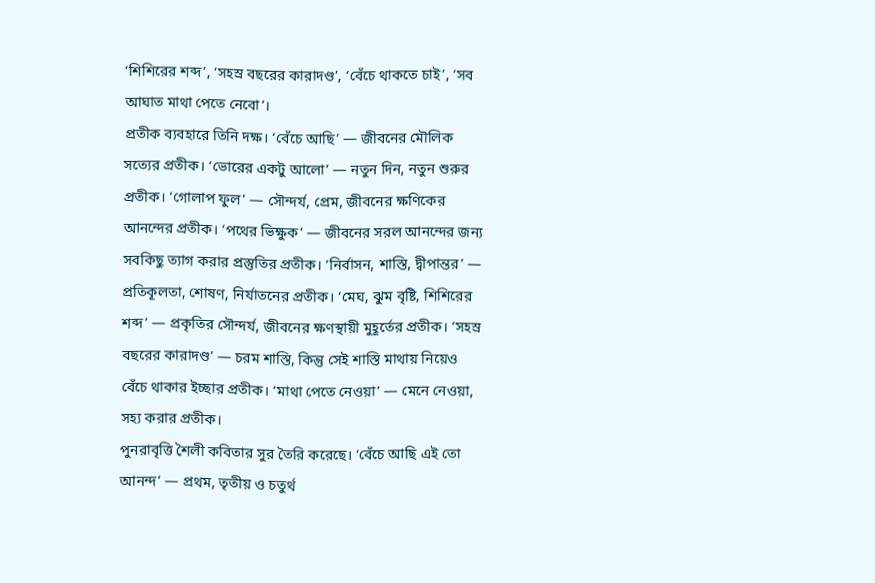‘শিশিরের শব্দ’, ‘সহস্র বছরের কারাদণ্ড’, ‘বেঁচে থাকতে চাই’, ‘সব আঘাত মাথা পেতে নেবো’।
প্রতীক ব্যবহারে তিনি দক্ষ। ‘বেঁচে আছি’ — জীবনের মৌলিক সত্যের প্রতীক। ‘ভোরের একটু আলো’ — নতুন দিন, নতুন শুরুর প্রতীক। ‘গোলাপ ফুল’ — সৌন্দর্য, প্রেম, জীবনের ক্ষণিকের আনন্দের প্রতীক। ‘পথের ভিক্ষুক’ — জীবনের সরল আনন্দের জন্য সবকিছু ত্যাগ করার প্রস্তুতির প্রতীক। ‘নির্বাসন, শাস্তি, দ্বীপান্তর’ — প্রতিকূলতা, শোষণ, নির্যাতনের প্রতীক। ‘মেঘ, ঝুম বৃষ্টি, শিশিরের শব্দ’ — প্রকৃতির সৌন্দর্য, জীবনের ক্ষণস্থায়ী মুহূর্তের প্রতীক। ‘সহস্র বছরের কারাদণ্ড’ — চরম শাস্তি, কিন্তু সেই শাস্তি মাথায় নিয়েও বেঁচে থাকার ইচ্ছার প্রতীক। ‘মাথা পেতে নেওয়া’ — মেনে নেওয়া, সহ্য করার প্রতীক।
পুনরাবৃত্তি শৈলী কবিতার সুর তৈরি করেছে। ‘বেঁচে আছি এই তো আনন্দ’ — প্রথম, তৃতীয় ও চতুর্থ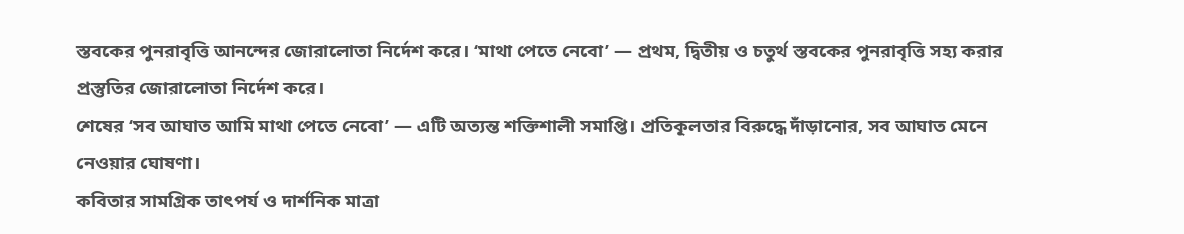স্তবকের পুনরাবৃত্তি আনন্দের জোরালোতা নির্দেশ করে। ‘মাথা পেতে নেবো’ — প্রথম, দ্বিতীয় ও চতুর্থ স্তবকের পুনরাবৃত্তি সহ্য করার প্রস্তুতির জোরালোতা নির্দেশ করে।
শেষের ‘সব আঘাত আমি মাথা পেতে নেবো’ — এটি অত্যন্ত শক্তিশালী সমাপ্তি। প্রতিকূলতার বিরুদ্ধে দাঁড়ানোর, সব আঘাত মেনে নেওয়ার ঘোষণা।
কবিতার সামগ্রিক তাৎপর্য ও দার্শনিক মাত্রা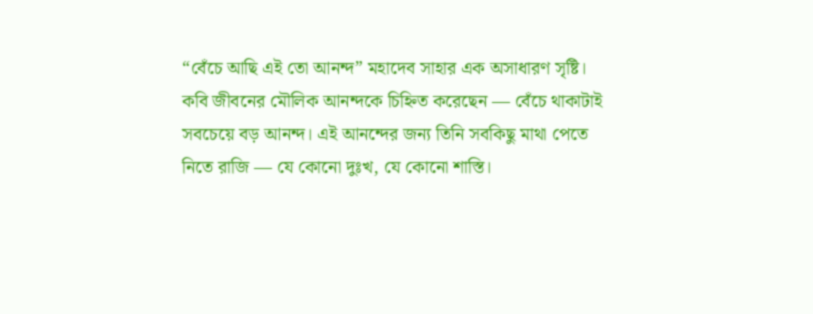“বেঁচে আছি এই তো আনন্দ” মহাদেব সাহার এক অসাধারণ সৃষ্টি। কবি জীবনের মৌলিক আনন্দকে চিহ্নিত করেছেন — বেঁচে থাকাটাই সবচেয়ে বড় আনন্দ। এই আনন্দের জন্য তিনি সবকিছু মাথা পেতে নিতে রাজি — যে কোনো দুঃখ, যে কোনো শাস্তি।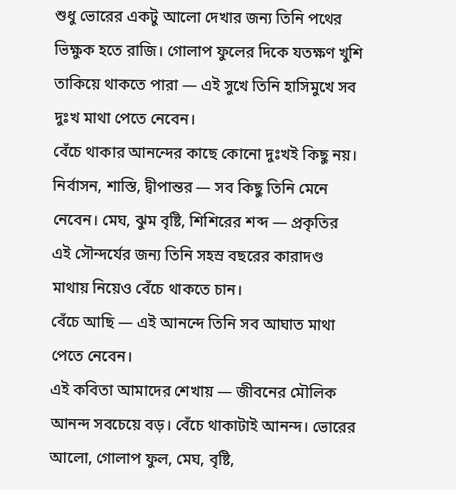শুধু ভোরের একটু আলো দেখার জন্য তিনি পথের ভিক্ষুক হতে রাজি। গোলাপ ফুলের দিকে যতক্ষণ খুশি তাকিয়ে থাকতে পারা — এই সুখে তিনি হাসিমুখে সব দুঃখ মাথা পেতে নেবেন।
বেঁচে থাকার আনন্দের কাছে কোনো দুঃখই কিছু নয়। নির্বাসন, শাস্তি, দ্বীপান্তর — সব কিছু তিনি মেনে নেবেন। মেঘ, ঝুম বৃষ্টি, শিশিরের শব্দ — প্রকৃতির এই সৌন্দর্যের জন্য তিনি সহস্র বছরের কারাদণ্ড মাথায় নিয়েও বেঁচে থাকতে চান।
বেঁচে আছি — এই আনন্দে তিনি সব আঘাত মাথা পেতে নেবেন।
এই কবিতা আমাদের শেখায় — জীবনের মৌলিক আনন্দ সবচেয়ে বড়। বেঁচে থাকাটাই আনন্দ। ভোরের আলো, গোলাপ ফুল, মেঘ, বৃষ্টি,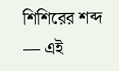শিশিরের শব্দ — এই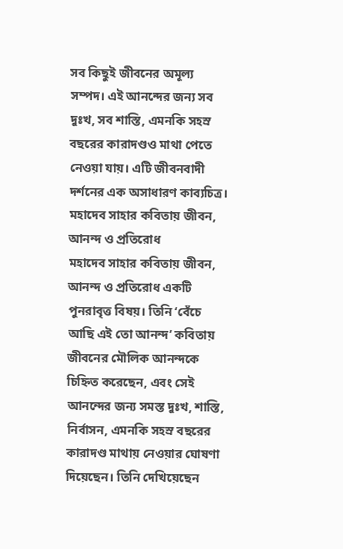সব কিছুই জীবনের অমূল্য সম্পদ। এই আনন্দের জন্য সব দুঃখ, সব শাস্তি, এমনকি সহস্র বছরের কারাদণ্ডও মাথা পেতে নেওয়া যায়। এটি জীবনবাদী দর্শনের এক অসাধারণ কাব্যচিত্র।
মহাদেব সাহার কবিতায় জীবন, আনন্দ ও প্রতিরোধ
মহাদেব সাহার কবিতায় জীবন, আনন্দ ও প্রতিরোধ একটি পুনরাবৃত্ত বিষয়। তিনি ‘বেঁচে আছি এই তো আনন্দ’ কবিতায় জীবনের মৌলিক আনন্দকে চিহ্নিত করেছেন, এবং সেই আনন্দের জন্য সমস্ত দুঃখ, শাস্তি, নির্বাসন, এমনকি সহস্র বছরের কারাদণ্ড মাথায় নেওয়ার ঘোষণা দিয়েছেন। তিনি দেখিয়েছেন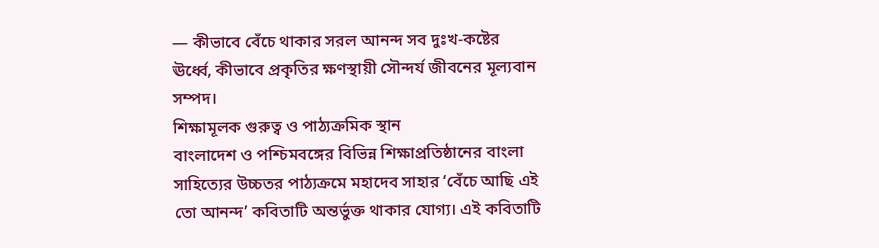— কীভাবে বেঁচে থাকার সরল আনন্দ সব দুঃখ-কষ্টের ঊর্ধ্বে, কীভাবে প্রকৃতির ক্ষণস্থায়ী সৌন্দর্য জীবনের মূল্যবান সম্পদ।
শিক্ষামূলক গুরুত্ব ও পাঠ্যক্রমিক স্থান
বাংলাদেশ ও পশ্চিমবঙ্গের বিভিন্ন শিক্ষাপ্রতিষ্ঠানের বাংলা সাহিত্যের উচ্চতর পাঠ্যক্রমে মহাদেব সাহার ‘বেঁচে আছি এই তো আনন্দ’ কবিতাটি অন্তর্ভুক্ত থাকার যোগ্য। এই কবিতাটি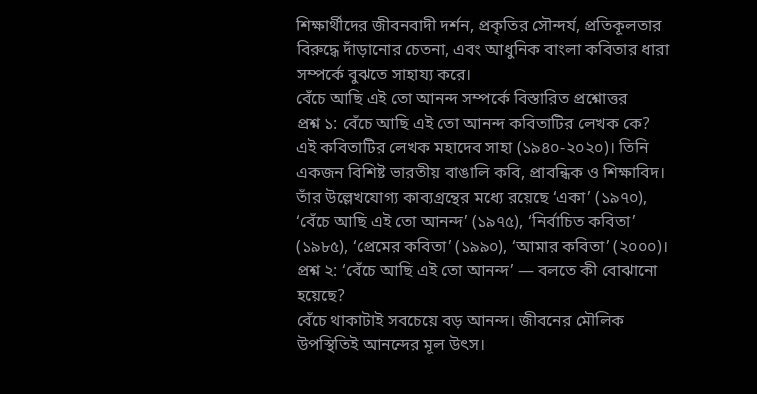শিক্ষার্থীদের জীবনবাদী দর্শন, প্রকৃতির সৌন্দর্য, প্রতিকূলতার বিরুদ্ধে দাঁড়ানোর চেতনা, এবং আধুনিক বাংলা কবিতার ধারা সম্পর্কে বুঝতে সাহায্য করে।
বেঁচে আছি এই তো আনন্দ সম্পর্কে বিস্তারিত প্রশ্নোত্তর
প্রশ্ন ১: বেঁচে আছি এই তো আনন্দ কবিতাটির লেখক কে?
এই কবিতাটির লেখক মহাদেব সাহা (১৯৪০-২০২০)। তিনি একজন বিশিষ্ট ভারতীয় বাঙালি কবি, প্রাবন্ধিক ও শিক্ষাবিদ। তাঁর উল্লেখযোগ্য কাব্যগ্রন্থের মধ্যে রয়েছে ‘একা’ (১৯৭০), ‘বেঁচে আছি এই তো আনন্দ’ (১৯৭৫), ‘নির্বাচিত কবিতা’ (১৯৮৫), ‘প্রেমের কবিতা’ (১৯৯০), ‘আমার কবিতা’ (২০০০)।
প্রশ্ন ২: ‘বেঁচে আছি এই তো আনন্দ’ — বলতে কী বোঝানো হয়েছে?
বেঁচে থাকাটাই সবচেয়ে বড় আনন্দ। জীবনের মৌলিক উপস্থিতিই আনন্দের মূল উৎস।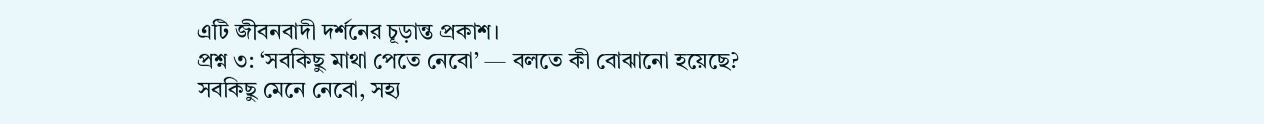এটি জীবনবাদী দর্শনের চূড়ান্ত প্রকাশ।
প্রশ্ন ৩: ‘সবকিছু মাথা পেতে নেবো’ — বলতে কী বোঝানো হয়েছে?
সবকিছু মেনে নেবো, সহ্য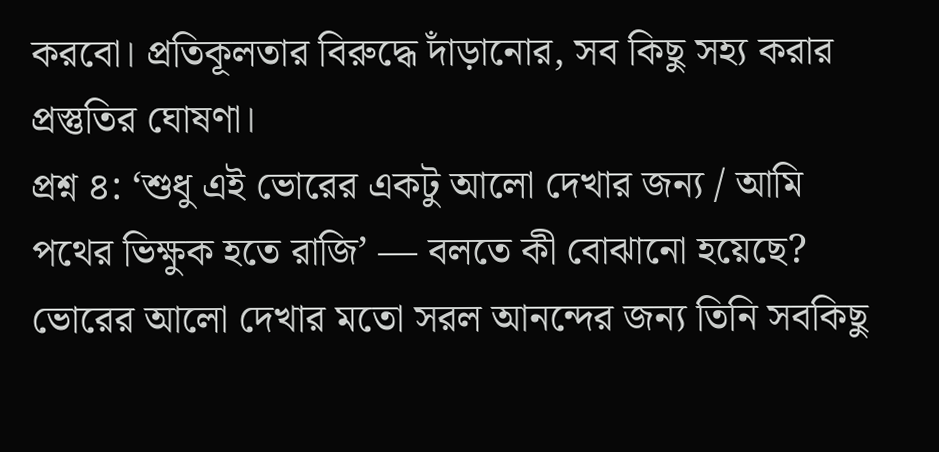করবো। প্রতিকূলতার বিরুদ্ধে দাঁড়ানোর, সব কিছু সহ্য করার প্রস্তুতির ঘোষণা।
প্রশ্ন ৪: ‘শুধু এই ভোরের একটু আলো দেখার জন্য / আমি পথের ভিক্ষুক হতে রাজি’ — বলতে কী বোঝানো হয়েছে?
ভোরের আলো দেখার মতো সরল আনন্দের জন্য তিনি সবকিছু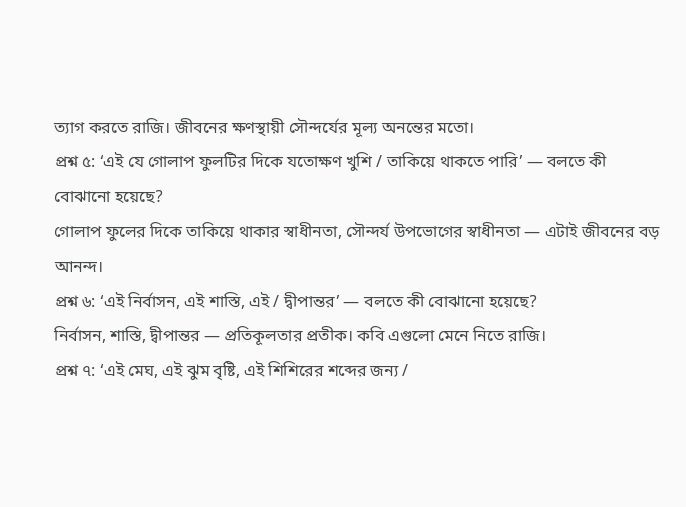ত্যাগ করতে রাজি। জীবনের ক্ষণস্থায়ী সৌন্দর্যের মূল্য অনন্তের মতো।
প্রশ্ন ৫: ‘এই যে গোলাপ ফুলটির দিকে যতোক্ষণ খুশি / তাকিয়ে থাকতে পারি’ — বলতে কী বোঝানো হয়েছে?
গোলাপ ফুলের দিকে তাকিয়ে থাকার স্বাধীনতা, সৌন্দর্য উপভোগের স্বাধীনতা — এটাই জীবনের বড় আনন্দ।
প্রশ্ন ৬: ‘এই নির্বাসন, এই শাস্তি, এই / দ্বীপান্তর’ — বলতে কী বোঝানো হয়েছে?
নির্বাসন, শাস্তি, দ্বীপান্তর — প্রতিকূলতার প্রতীক। কবি এগুলো মেনে নিতে রাজি।
প্রশ্ন ৭: ‘এই মেঘ, এই ঝুম বৃষ্টি, এই শিশিরের শব্দের জন্য /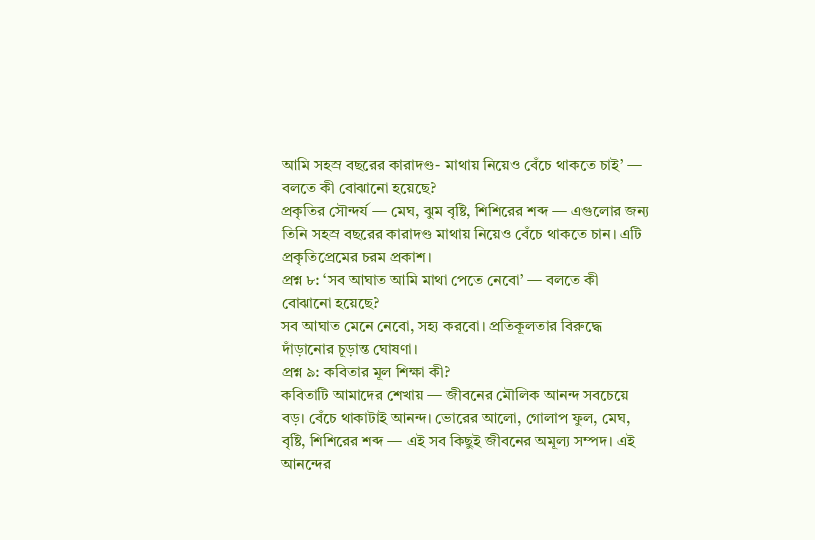আমি সহস্র বছরের কারাদণ্ড- মাথায় নিয়েও বেঁচে থাকতে চাই’ — বলতে কী বোঝানো হয়েছে?
প্রকৃতির সৌন্দর্য — মেঘ, ঝুম বৃষ্টি, শিশিরের শব্দ — এগুলোর জন্য তিনি সহস্র বছরের কারাদণ্ড মাথায় নিয়েও বেঁচে থাকতে চান। এটি প্রকৃতিপ্রেমের চরম প্রকাশ।
প্রশ্ন ৮: ‘সব আঘাত আমি মাথা পেতে নেবো’ — বলতে কী বোঝানো হয়েছে?
সব আঘাত মেনে নেবো, সহ্য করবো। প্রতিকূলতার বিরুদ্ধে দাঁড়ানোর চূড়ান্ত ঘোষণা।
প্রশ্ন ৯: কবিতার মূল শিক্ষা কী?
কবিতাটি আমাদের শেখায় — জীবনের মৌলিক আনন্দ সবচেয়ে বড়। বেঁচে থাকাটাই আনন্দ। ভোরের আলো, গোলাপ ফুল, মেঘ, বৃষ্টি, শিশিরের শব্দ — এই সব কিছুই জীবনের অমূল্য সম্পদ। এই আনন্দের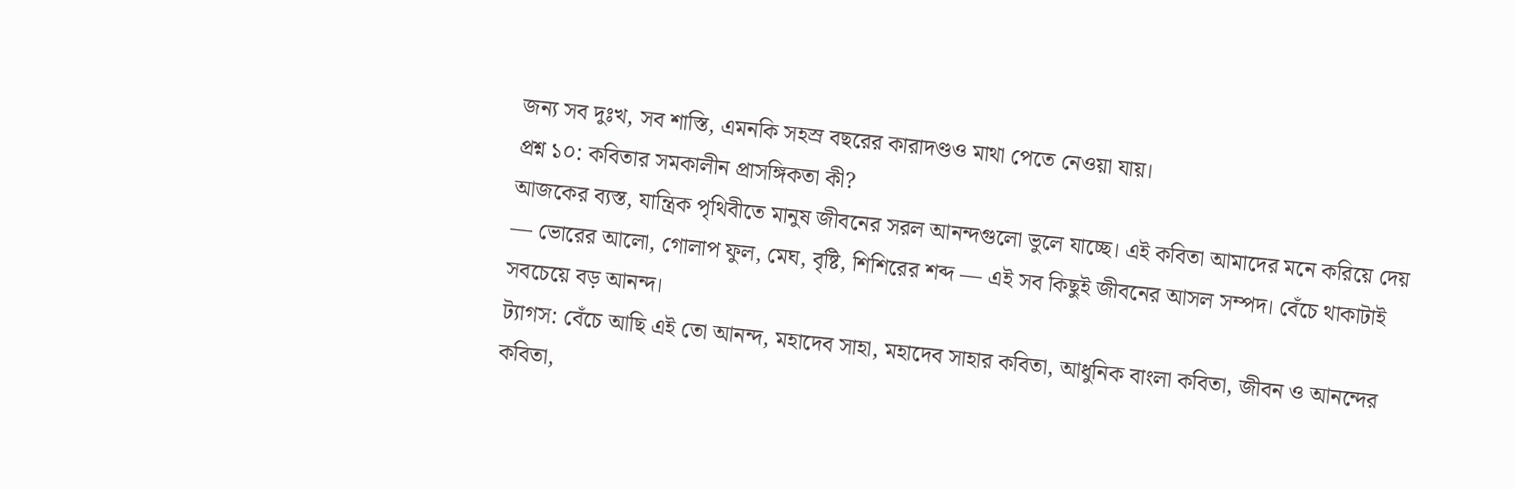জন্য সব দুঃখ, সব শাস্তি, এমনকি সহস্র বছরের কারাদণ্ডও মাথা পেতে নেওয়া যায়।
প্রশ্ন ১০: কবিতার সমকালীন প্রাসঙ্গিকতা কী?
আজকের ব্যস্ত, যান্ত্রিক পৃথিবীতে মানুষ জীবনের সরল আনন্দগুলো ভুলে যাচ্ছে। এই কবিতা আমাদের মনে করিয়ে দেয় — ভোরের আলো, গোলাপ ফুল, মেঘ, বৃষ্টি, শিশিরের শব্দ — এই সব কিছুই জীবনের আসল সম্পদ। বেঁচে থাকাটাই সবচেয়ে বড় আনন্দ।
ট্যাগস: বেঁচে আছি এই তো আনন্দ, মহাদেব সাহা, মহাদেব সাহার কবিতা, আধুনিক বাংলা কবিতা, জীবন ও আনন্দের কবিতা,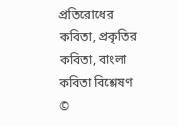প্রতিরোধের কবিতা, প্রকৃতির কবিতা, বাংলা কবিতা বিশ্লেষণ
©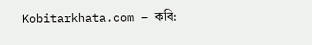Kobitarkhata.com – কবি: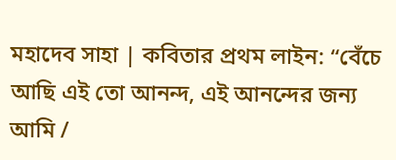মহাদেব সাহা | কবিতার প্রথম লাইন: “বেঁচে আছি এই তো আনন্দ, এই আনন্দের জন্য আমি /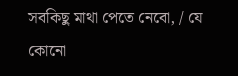সবকিছু মাথা পেতে নেবো, / যে কোনো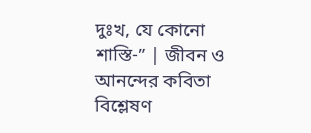দুঃখ, যে কোনো শাস্তি-” | জীবন ও আনন্দের কবিতা বিশ্লেষণ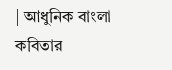| আধুনিক বাংলা কবিতার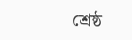শ্রেষ্ঠ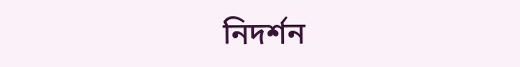নিদর্শন